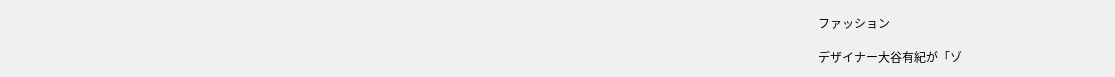ファッション

デザイナー大谷有紀が「ゾ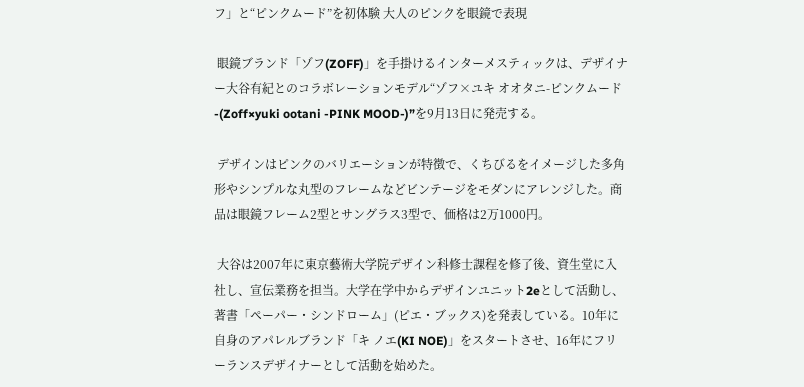フ」と“ピンクムード”を初体験 大人のピンクを眼鏡で表現

 眼鏡ブランド「ゾフ(ZOFF)」を手掛けるインターメスティックは、デザイナー大谷有紀とのコラボレーションモデル“ゾフ×ユキ オオタニ-ピンクムード-(Zoff×yuki ootani -PINK MOOD-)”を9月13日に発売する。

 デザインはピンクのバリエーションが特徴で、くちびるをイメージした多角形やシンプルな丸型のフレームなどビンテージをモダンにアレンジした。商品は眼鏡フレーム2型とサングラス3型で、価格は2万1000円。

 大谷は2007年に東京藝術大学院デザイン科修士課程を修了後、資生堂に入社し、宣伝業務を担当。大学在学中からデザインユニット2eとして活動し、著書「ペーパー・シンドローム」(ピエ・ブックス)を発表している。10年に自身のアパレルブランド「キ ノエ(KI NOE)」をスタートさせ、16年にフリーランスデザイナーとして活動を始めた。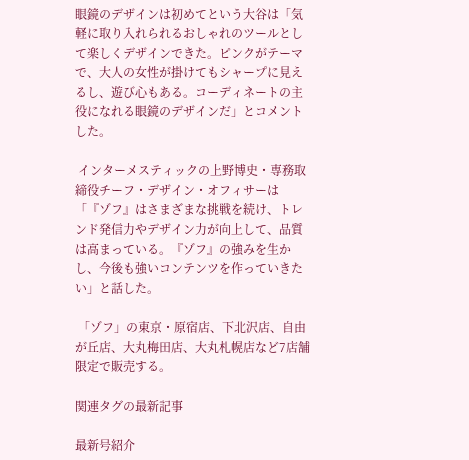眼鏡のデザインは初めてという大谷は「気軽に取り入れられるおしゃれのツールとして楽しくデザインできた。ピンクがテーマで、大人の女性が掛けてもシャープに見えるし、遊び心もある。コーディネートの主役になれる眼鏡のデザインだ」とコメントした。

 インターメスティックの上野博史・専務取締役チーフ・デザイン・オフィサーは「『ゾフ』はさまざまな挑戦を続け、トレンド発信力やデザイン力が向上して、品質は高まっている。『ゾフ』の強みを生かし、今後も強いコンテンツを作っていきたい」と話した。

 「ゾフ」の東京・原宿店、下北沢店、自由が丘店、大丸梅田店、大丸札幌店など7店舗限定で販売する。

関連タグの最新記事

最新号紹介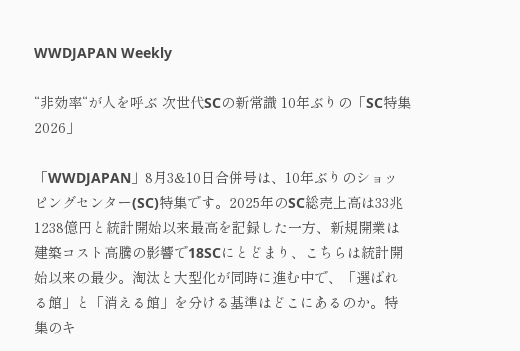WWDJAPAN Weekly

“非効率“が人を呼ぶ 次世代SCの新常識 10年ぶりの「SC特集 2026」

「WWDJAPAN」8月3&10日合併号は、10年ぶりのショッピングセンター(SC)特集です。2025年のSC総売上高は33兆1238億円と統計開始以来最高を記録した一方、新規開業は建築コスト高騰の影響で18SCにとどまり、こちらは統計開始以来の最少。淘汰と大型化が同時に進む中で、「選ばれる館」と「消える館」を分ける基準はどこにあるのか。特集のキ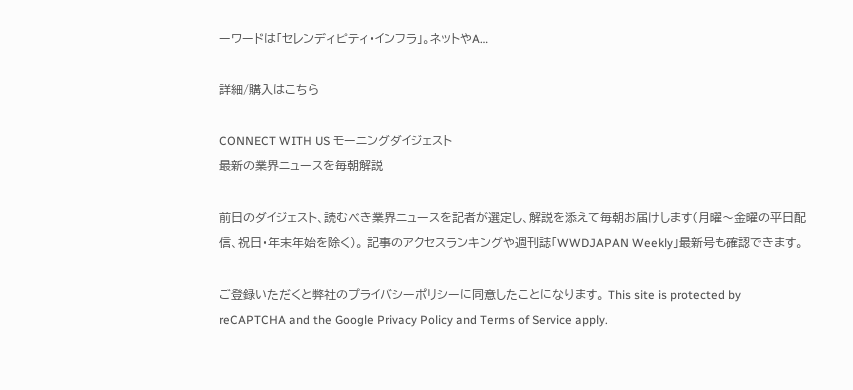ーワードは「セレンディピティ・インフラ」。ネットやA…

詳細/購入はこちら

CONNECT WITH US モーニングダイジェスト
最新の業界ニュースを毎朝解説

前日のダイジェスト、読むべき業界ニュースを記者が選定し、解説を添えて毎朝お届けします(月曜〜金曜の平日配信、祝日・年末年始を除く)。 記事のアクセスランキングや週刊誌「WWDJAPAN Weekly」最新号も確認できます。

ご登録いただくと弊社のプライバシーポリシーに同意したことになります。 This site is protected by reCAPTCHA and the Google Privacy Policy and Terms of Service apply.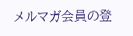メルマガ会員の登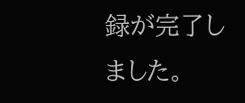録が完了しました。